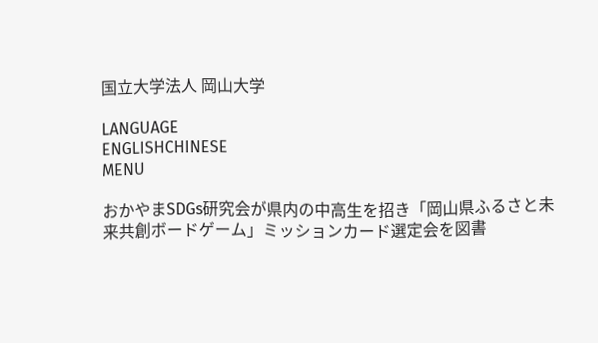国立大学法人 岡山大学

LANGUAGE
ENGLISHCHINESE
MENU

おかやまSDGs研究会が県内の中高生を招き「岡山県ふるさと未来共創ボードゲーム」ミッションカード選定会を図書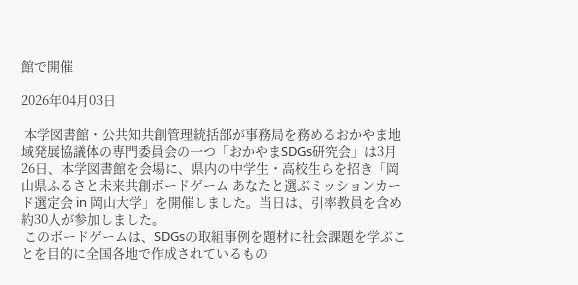館で開催

2026年04月03日

 本学図書館・公共知共創管理統括部が事務局を務めるおかやま地域発展協議体の専門委員会の一つ「おかやまSDGs研究会」は3月26日、本学図書館を会場に、県内の中学生・高校生らを招き「岡山県ふるさと未来共創ボードゲーム あなたと選ぶミッションカード選定会 in 岡山大学」を開催しました。当日は、引率教員を含め約30人が参加しました。
 このボードゲームは、SDGsの取組事例を題材に社会課題を学ぶことを目的に全国各地で作成されているもの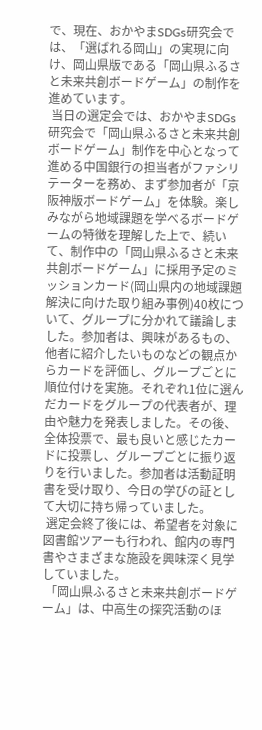で、現在、おかやまSDGs研究会では、「選ばれる岡山」の実現に向け、岡山県版である「岡山県ふるさと未来共創ボードゲーム」の制作を進めています。
 当日の選定会では、おかやまSDGs研究会で「岡山県ふるさと未来共創ボードゲーム」制作を中心となって進める中国銀行の担当者がファシリテーターを務め、まず参加者が「京阪神版ボードゲーム」を体験。楽しみながら地域課題を学べるボードゲームの特徴を理解した上で、続いて、制作中の「岡山県ふるさと未来共創ボードゲーム」に採用予定のミッションカード(岡山県内の地域課題解決に向けた取り組み事例)40枚について、グループに分かれて議論しました。参加者は、興味があるもの、他者に紹介したいものなどの観点からカードを評価し、グループごとに順位付けを実施。それぞれ1位に選んだカードをグループの代表者が、理由や魅力を発表しました。その後、全体投票で、最も良いと感じたカードに投票し、グループごとに振り返りを行いました。参加者は活動証明書を受け取り、今日の学びの証として大切に持ち帰っていました。
 選定会終了後には、希望者を対象に図書館ツアーも行われ、館内の専門書やさまざまな施設を興味深く見学していました。
 「岡山県ふるさと未来共創ボードゲーム」は、中高生の探究活動のほ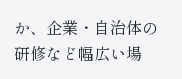か、企業・自治体の研修など幅広い場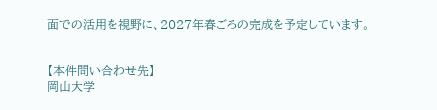面での活用を視野に、2027年春ごろの完成を予定しています。


【本件問い合わせ先】
岡山大学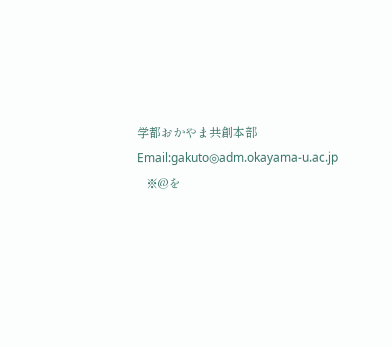学都おかやま共創本部
Email:gakuto◎adm.okayama-u.ac.jp
   ※@を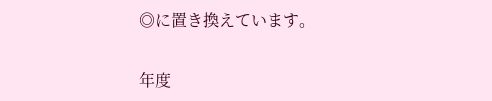◎に置き換えています。

年度